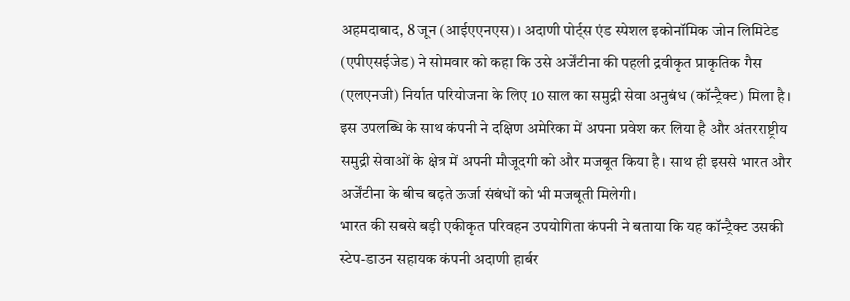अहमदाबाद, 8 जून (आईएएनएस)। अदाणी पोर्ट्स एंड स्पेशल इकोनॉमिक जोन लिमिटेड (एपीएसईजेड) ने सोमवार को कहा कि उसे अर्जेंटीना की पहली द्रवीकृत प्राकृतिक गैस (एलएनजी) निर्यात परियोजना के लिए 10 साल का समुद्री सेवा अनुबंध (कॉन्ट्रैक्ट) मिला है। इस उपलब्धि के साथ कंपनी ने दक्षिण अमेरिका में अपना प्रवेश कर लिया है और अंतरराष्ट्रीय समुद्री सेवाओं के क्षेत्र में अपनी मौजूदगी को और मजबूत किया है। साथ ही इससे भारत और अर्जेंटीना के बीच बढ़ते ऊर्जा संबंधों को भी मजबूती मिलेगी।
भारत की सबसे बड़ी एकीकृत परिवहन उपयोगिता कंपनी ने बताया कि यह कॉन्ट्रैक्ट उसकी स्टेप-डाउन सहायक कंपनी अदाणी हार्बर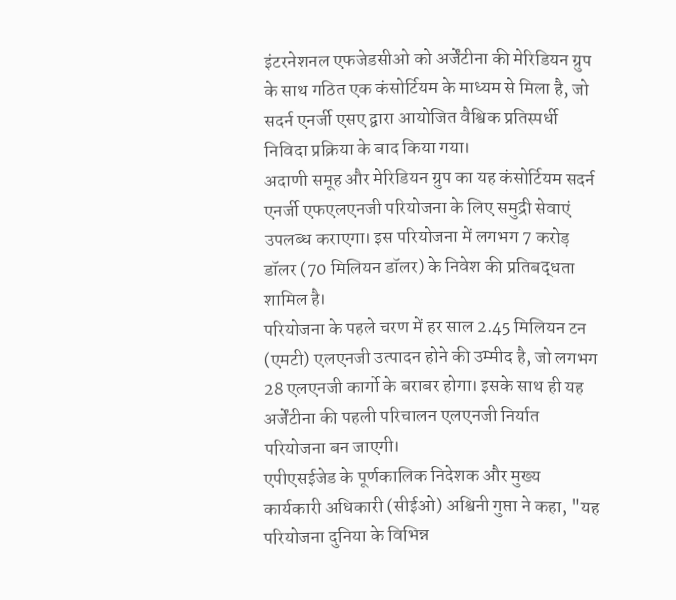इंटरनेशनल एफजेडसीओ को अर्जेंटीना की मेरिडियन ग्रुप के साथ गठित एक कंसोर्टियम के माध्यम से मिला है, जो सदर्न एनर्जी एसए द्वारा आयोजित वैश्विक प्रतिस्पर्धी निविदा प्रक्रिया के बाद किया गया।
अदाणी समूह और मेरिडियन ग्रुप का यह कंसोर्टियम सदर्न एनर्जी एफएलएनजी परियोजना के लिए समुद्री सेवाएं उपलब्ध कराएगा। इस परियोजना में लगभग 7 करोड़ डॉलर (70 मिलियन डॉलर) के निवेश की प्रतिबद्धता शामिल है।
परियोजना के पहले चरण में हर साल 2.45 मिलियन टन (एमटी) एलएनजी उत्पादन होने की उम्मीद है, जो लगभग 28 एलएनजी कार्गो के बराबर होगा। इसके साथ ही यह अर्जेंटीना की पहली परिचालन एलएनजी निर्यात परियोजना बन जाएगी।
एपीएसईजेड के पूर्णकालिक निदेशक और मुख्य कार्यकारी अधिकारी (सीईओ) अश्विनी गुप्ता ने कहा, "यह परियोजना दुनिया के विभिन्न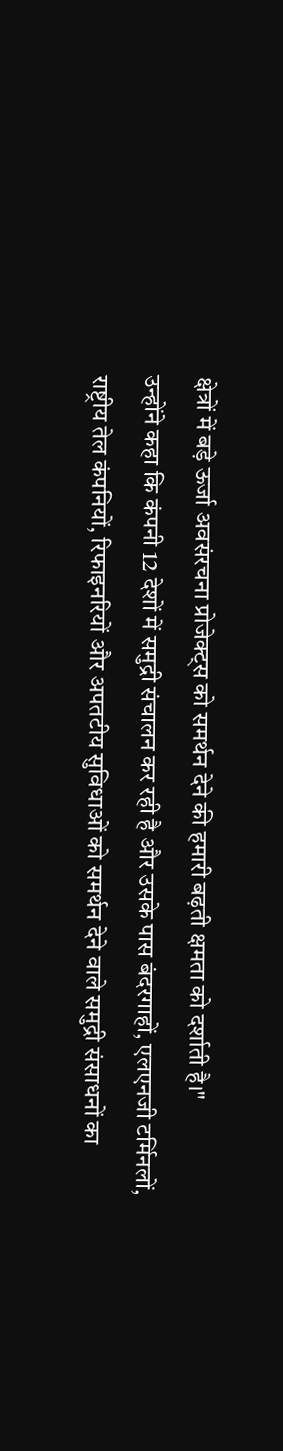क्षेत्रों में बड़े ऊर्जा अवसंरचना प्रोजेक्ट्स को समर्थन देने की हमारी बढ़ती क्षमता को दर्शाती है।"
उन्होंने कहा कि कंपनी 12 देशों में समुद्री संचालन कर रही है और उसके पास बंदरगाहों, एलएनजी टर्मिनलों, राष्ट्रीय तेल कंपनियों, रिफाइनरियों और अपतटीय सुविधाओं को समर्थन देने वाले समुद्री संसाधनों का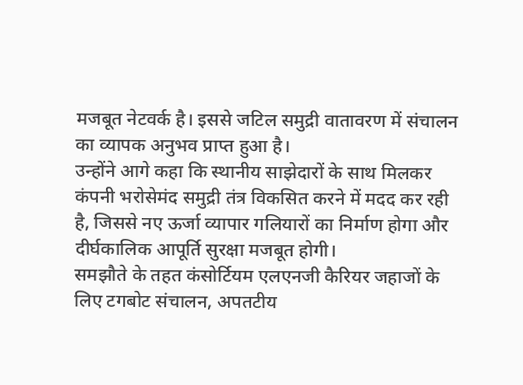मजबूत नेटवर्क है। इससे जटिल समुद्री वातावरण में संचालन का व्यापक अनुभव प्राप्त हुआ है।
उन्होंने आगे कहा कि स्थानीय साझेदारों के साथ मिलकर कंपनी भरोसेमंद समुद्री तंत्र विकसित करने में मदद कर रही है, जिससे नए ऊर्जा व्यापार गलियारों का निर्माण होगा और दीर्घकालिक आपूर्ति सुरक्षा मजबूत होगी।
समझौते के तहत कंसोर्टियम एलएनजी कैरियर जहाजों के लिए टगबोट संचालन, अपतटीय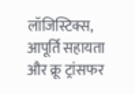लॉजिस्टिक्स, आपूर्ति सहायता और क्रू ट्रांसफर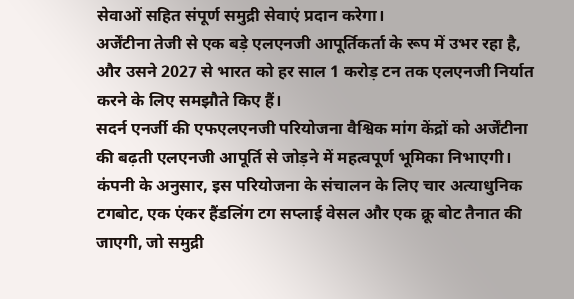सेवाओं सहित संपूर्ण समुद्री सेवाएं प्रदान करेगा।
अर्जेंटीना तेजी से एक बड़े एलएनजी आपूर्तिकर्ता के रूप में उभर रहा है, और उसने 2027 से भारत को हर साल 1 करोड़ टन तक एलएनजी निर्यात करने के लिए समझौते किए हैं।
सदर्न एनर्जी की एफएलएनजी परियोजना वैश्विक मांग केंद्रों को अर्जेंटीना की बढ़ती एलएनजी आपूर्ति से जोड़ने में महत्वपूर्ण भूमिका निभाएगी।
कंपनी के अनुसार, इस परियोजना के संचालन के लिए चार अत्याधुनिक टगबोट, एक एंकर हैंडलिंग टग सप्लाई वेसल और एक क्रू बोट तैनात की जाएगी, जो समुद्री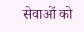सेवाओं को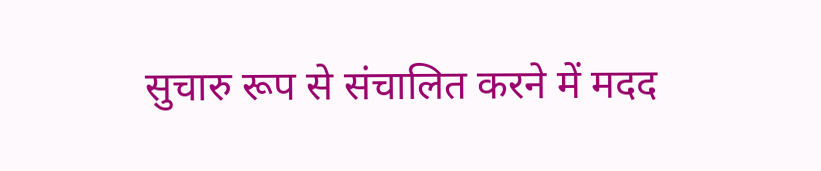सुचारु रूप से संचालित करने में मदद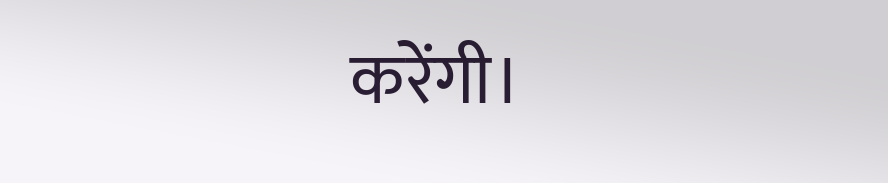करेंगी।